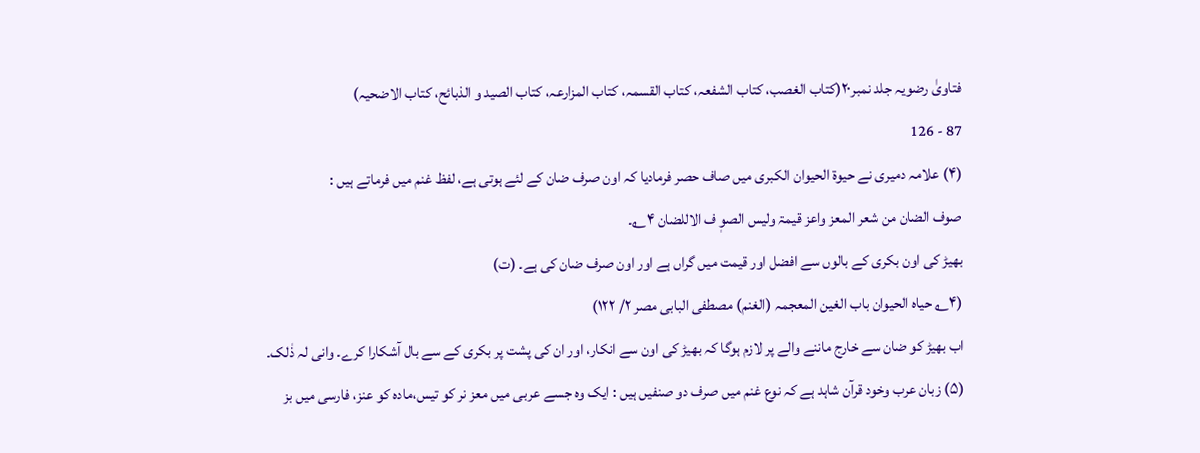فتاویٰ رضویہ جلد نمبر۲۰(کتاب الغصب، کتاب الشفعہ، کتاب القسمہ، کتاب المزارعہ، کتاب الصید و الذبائح، کتاب الاضحیہ)
87 - 126
(۴) علامہ دمیری نے حیوۃ الحیوان الکبری میں صاف حصر فرمادیا کہ اون صرف ضان کے لئے ہوتی ہے، لفظ غنم میں فرماتے ہیں :
صوف الضان من شعر المعز واعز قیمۃ ولیس الصوٖ ف الاللضان ۴؎۔
بھیڑ کی اون بکری کے بالوں سے افضل اور قیمت میں گراں ہے اور اون صرف ضان کی ہے۔ (ت)
(۴؎ حیاہ الحیوان باب الغین المعجمہ (الغنم) مصطفی البابی مصر ۲/ ۱۲۲)
اب بھیڑ کو ضان سے خارج ماننے والے پر لازم ہوگا کہ بھیڑ کی اون سے انکار، اور ان کی پشت پر بکری کے سے بال آشکارا کرے۔ وانی لہ ذٰلک۔
(۵) زبان عرب وخود قرآن شاہد ہے کہ نوع غنم میں صرف دو صنفیں ہیں : ایک وہ جسے عربی میں معز نر کو تیس،مادہ کو عنز، فارسی میں بز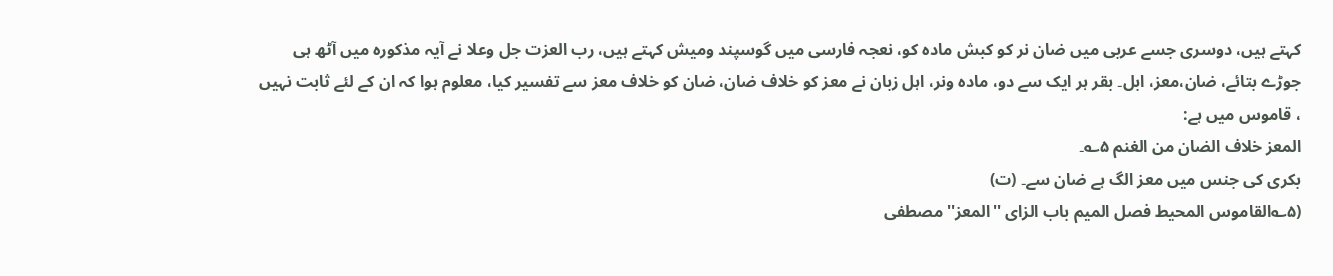کہتے ہیں، دوسری جسے عربی میں ضان نر کو کبش مادہ کو، نعجہ فارسی میں گوسپند ومیش کہتے ہیں، رب العزت جل وعلا نے آیہ مذکورہ میں آٹھ ہی جوڑے بتائے، ضان،معز، ابل۔ بقر ہر ایک سے دو، مادہ ونر، اہل زبان نے معز کو خلاف ضان، ضان کو خلاف معز سے تفسیر کیا، معلوم ہوا کہ ان کے لئے ثابت نہیں ، قاموس میں ہے:
المعز خلاف الضان من الغنم ۵؎۔
بکری کی جنس میں معز الگ ہے ضان سے۔ (ت)
(۵؎القاموس المحیط فصل المیم باب الزای ''المعز'' مصطفی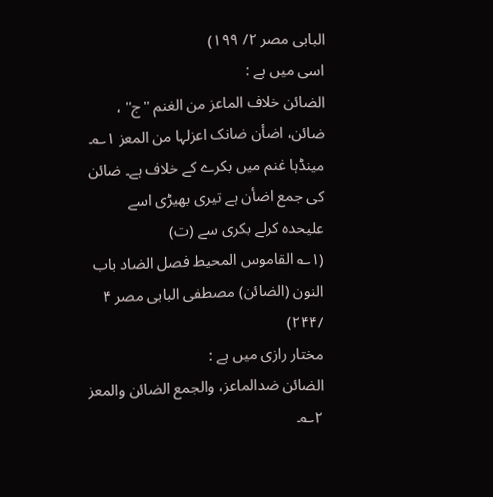البابی مصر ۲/ ۱۹۹)
اسی میں ہے :
الضائن خلاف الماعز من الغنم ''ج'' ، ضائن، اضأن ضانک اعزلہا من المعز ۱؎۔
مینڈہا غنم میں بکرے کے خلاف ہے۔ ضائن کی جمع اضأن ہے تیری بھیڑی اسے علیحدہ کرلے بکری سے (ت)
(۱؎ القاموس المحیط فصل الضاد باب النون (الضائن) مصطفی البابی مصر ۴ /۲۴۴)
مختار رازی میں ہے :
الضائن ضدالماعز، والجمع الضائن والمعز ۲؎۔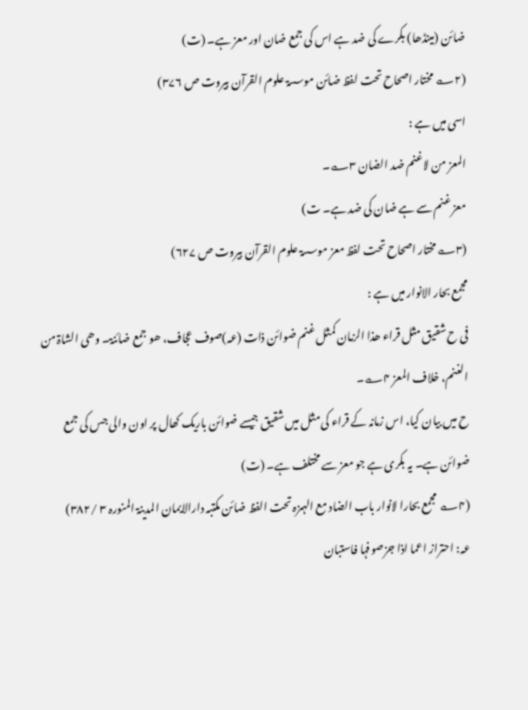ضائن (مینڈھا) بکرے کی ضد ہے اس کی جمع ضان اور معز ہے۔ (ت)
(۲؎ مختار اصحاح تحت لفظ ضائن موسسۃ علوم القرآن بیروت ص ۳۷۶)
اسی میں ہے :
المعز من لاغنم ضد الضان ۳؎۔
معز غنم سے ہے ضان کی ضد ہے۔ ت)
(۳؎مختار اصحاح تحت لفظ معز موسسۃ علوم القرآن بیروت ص ۶۲۷)
مجمع بحار الانوار میں ہے :
فی ح شقیق مثل قراء ھذا الزمان کمثل غنم ضوائن ذات (عہ)صوف عجاف، ھو جمع ضائنۃ۔ وھی الشاۃ من الغنم، خلاف المعز ۴؎۔
ح میں بیان کیا، اس زمانہ کے قراء کی مثل میں شقیق جیسے ضوائن باریک کھال پر اون والی جس کی جمع ضوائن ہے۔ یہ بکری ہے جو معز سے مختلف ہے۔ (ت)
(۴؎ مجمع بحارا لانوار باب الضاد مع الہمزہ تحت الفظ ضائن مکتبہ دارالایمان المدینۃ المنورہ ۳ /۳۸۲)
عہ: احتراز اعما اذا جزصوفہا فاستبان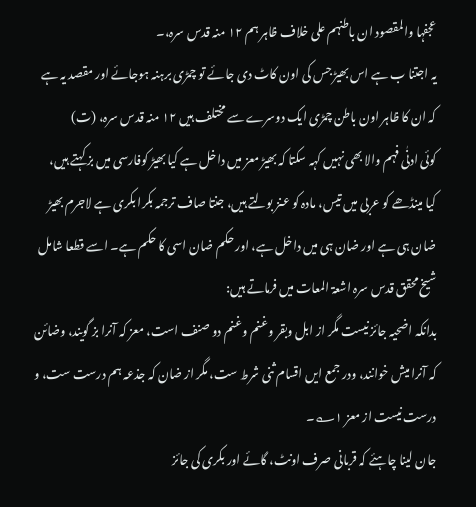عجفہا والمقصود ان باطنہم علی خلاف ظاہر ہم ۱۲ منہ قدس سرہ،۔
یہ اجتنا ب ہے اس بھیڑ جس کی اون کاٹ دی جائے تو چمڑی برہنہ ہوجائے اور مقصد یہ ہے کہ ان کا ظاہر اون باطن چمڑی ایک دوسرے سے مختلف ہیں ۱۲ منہ قدس سرہ، (ت)
کوئی ادنٰی فہم والا بھی نہیں کہہ سکتا کہ بھیڑ معز میں داخل ہے کیا بھیڑ کوفارسی میں بز کہتے ہیں، کیا مینڈھے کو عربی میں تیس، مادہ کو عنز بولتے ہیں، جنتا صاف ترجمہ بکرا بکری ہے لاجرم بھیڑ ضان ہی ہے اور ضان ہی میں داخل ہے، اور حکم ضان اسی کا حکم ہے۔ اسے قطعا شامل شیخ محقق قدس سرہ اشعۃ المعات میں فرماتے ہیں:
بدانکہ اضحیہ جائز نیست مگر از ابل وبقر وغنم وغنم دو صنف است، معز کہ آنرا بز گویند، وضائن کہ آنرا میش خوانند، ودر جمع ایں اقسام ثنی شرط ست، مگر از ضان کہ جذعہ ہم درست ست، و درست نیست از معز ۱؎۔
جان لینا چاہئے کہ قربانی صرف اونٹ، گائے اور بکری کی جائز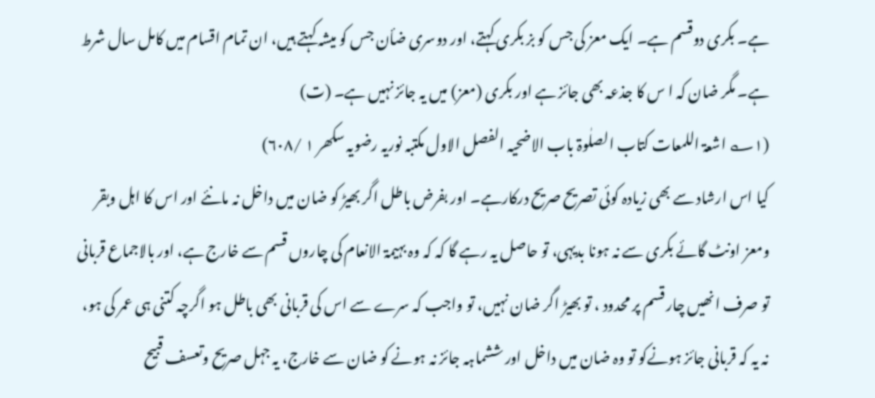ہے۔ بکری دوقسم ہے۔ ایک معز کی جس کو بز بکری کہتے، اور دوسری ضأن جس کو میشہ کہتے ہیں، ان تمام اقسام میں کامل سال شرط ہے۔ مگر ضان کہ ا س کا جذعہ بھی جائز ہے اور بکری (معز) میں یہ جائز نہیں ہے۔ (ت)
(۱؎ اشعۃ اللمعات کتاب الصلٰوۃ باب الاضحیہ الفصل الاول مکتبہ نوریہ رضویہ سکھر ۱ /۶۰۸)
کیا اس ارشاد سے بھی زیادہ کوئی تصریح صریح درکارہے۔ اور بفرض باطل اگر بھیڑ کو ضان میں داخل نہ مانئے اور اس کا اہل وبقر ومعز اونٹ گائے بکری سے نہ ہونا بدیہی، تو حاصل یہ رہے گا کہ کہ وہ بہیمۃ الانعام کی چاروں قسم سے خارج ہے، اور بالاجماع قربانی تو صرف انھیں چار قسم پر محدود ، تو بھیڑ اگر ضان نہیں، تو واجب کہ سرے سے اس کی قربانی بھی باطل ہو اگرچہ کتنی ہی عمر کی ہو، نہ یہ کہ قربانی جائز ہونےکو تو وہ ضان میں داخل اور ششماہہ جائز نہ ہونے کو ضان سے خارج، یہ جہل صریح وتعسف قبیح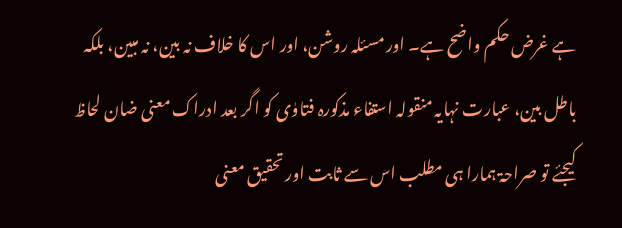ہے غرض حکم واضح ہے۔ اور مسئلہ روشن، اور اس کا خلاف نہ بین، نہ مبین، بلکہ باطل بین، عبارت نہایہ منقولہ استفاء مذکورہ فتاوٰی کو اگر بعد ادراک معنی ضان لحاظ کیجئے تو صراحۃ ہمارا ہی مطلب اس سے ثابت اور تحقیق معنی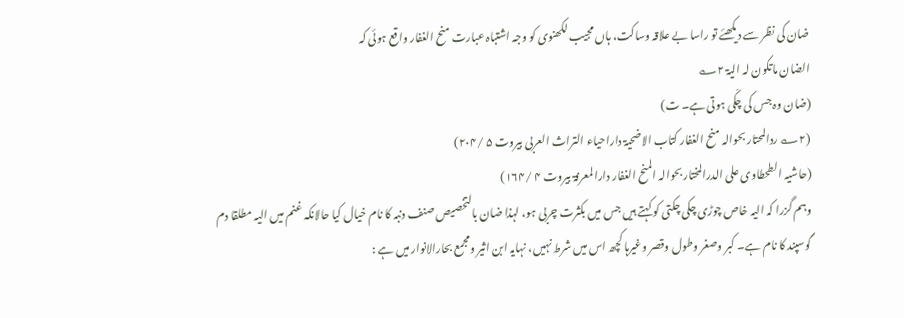ضان کی نظر سے دیکھئے تو راسا بے علاقہ وساکت، ہاں مجیب لکھنوی کو وجہ اشتباہ عبارت منح الغفار واقع ہوئی کہ
الضان ماتکون لہ الیۃ ۲؎
(ضان وہ جس کی چکّی ہوتی ہے۔ ت)
(۲؎ ردالمحتار بحوالہ منح الغفار کتاب الاضحیۃ داراحیاء التراث العربی بیروت ۵ /۲۰۴)
(حاشیہ الطحطاوی علی الدرالمختار بحوالہ المنح الغفار دارالمعرفۃ بیروت ۴ /۱۶۴)
وہم گزرا کہ الیہ خاص چوڑی چکی چکتی کو کہتے ہیں جس میں بکثرت چربی ہو، لہذا ضان بالتخصیص صنف دنبہ کا نام خیال کیا حالانکہ غنم میں الیہ مطلقا دم گوسپند کا نام ہے۔ کبر وصغر وطول وقصر وغیرہا کچھ اس میں شرط نہیں، نہایہ ابن اثیر ومجمع بحارالانوار میں ہے :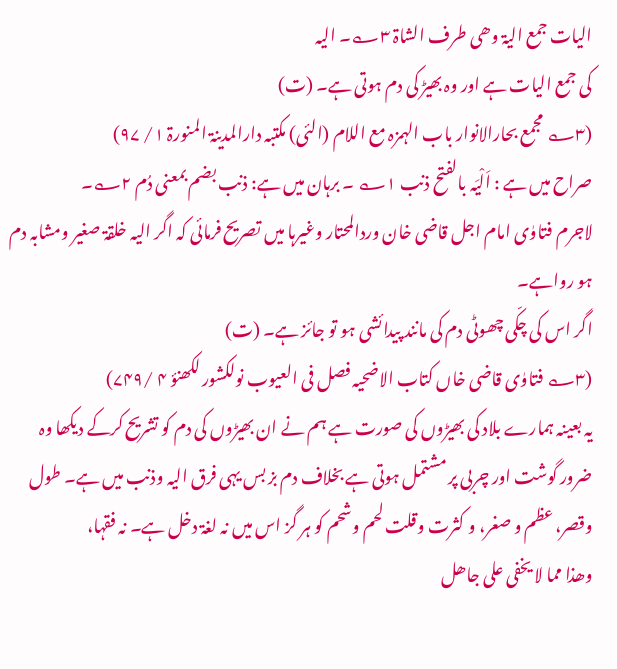الیات جمع الیۃ وھی طرف الشاۃ ۳؎۔ الیہ
کی جمع الیات ہے اور وہ بھیڑ کی دم ہوتی ہے۔ (ت)
(۳؎ مجمع بحارالانوار باب الہمزہ مع اللام (الئی) مکتبہ دارالمدینۃ المنورۃ ۱/ ۹۷)
صراح میں ہے : اَلْیَہ بالفتح ذنب ۱؎ ۔ برہان میں ہے: ذنب بضم بمعنی دُم ۲؎۔
لاجرم فتاوٰی امام اجل قاضی خان وردالمحتار وغیرہا میں تصریح فرمائی کہ اگر الیہ خلقۃ صغیر ومشابہ دم ہو رواہے۔
اگر اس کی چکّی چھوٹی دم کی مانند پیدائشی ہو تو جائز ہے۔ (ت)
(۳؎ فتاوٰی قاضی خاں کتاب الاضحیہ فصل فی العیوب نولکشور لکھنؤ ۴ /۷۴۹)
یہ بعینہ ہمارے بلاد کی بھیڑوں کی صورت ہے ہم نے ان بھیڑوں کی دم کو تشریح کرکے دیکھا وہ ضرور گوشت اور چربی پر مشتمل ہوتی ہے بخلاف دم بز بس یہی فرق الیہ وذنب میں ہے۔ طول وقصر، عظم و صغر، و کثرت وقلت لحم وشحم کو ہر گز اس میں نہ لغۃ دخل ہے۔ نہ فقہا،
وھذا مما لا یخفی علی جاھل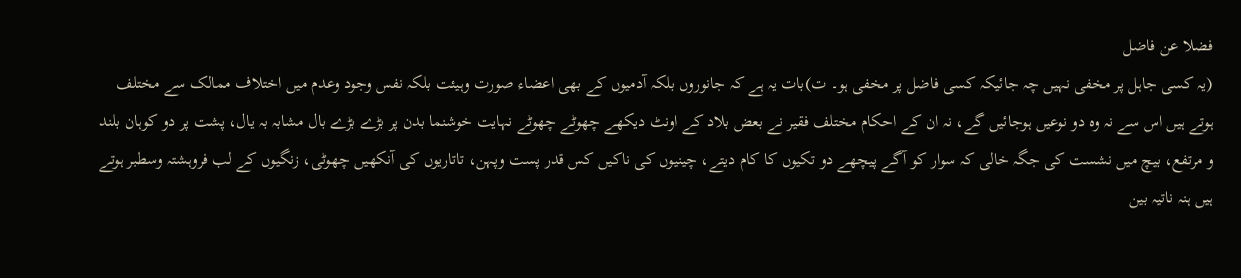فضلا عن فاضل
(یہ کسی جاہل پر مخفی نہیں چہ جائیکہ کسی فاضل پر مخفی ہو۔ ت)بات یہ ہے کہ جانوروں بلکہ آدمیوں کے بھی اعضاء صورت وہیئت بلکہ نفس وجود وعدم میں اختلاف ممالک سے مختلف ہوتے ہیں اس سے نہ وہ دو نوعیں ہوجائیں گے، نہ ان کے احکام مختلف فقیر نے بعض بلاد کے اونٹ دیکھے چھوٹے چھوٹے نہایت خوشنما بدن پر بڑے بڑے بال مشابہ بہ یال، پشت پر دو کوہان بلند و مرتفع، بیچ میں نشست کی جگہ خالی کہ سوار کو آگے پیچھے دو تکیوں کا کام دیتے، چینیوں کی ناکیں کس قدر پست وپہن، تاتاریوں کی آنکھیں چھوٹی، زنگیوں کے لب فروہشتہ وسطبر ہوتے ہیں ہنہ ناتیہ بین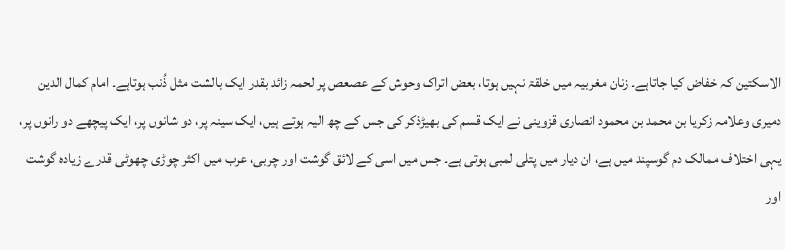الاسکتین کہ خفاض کیا جاتاہے۔ زنان مغربیہ میں خلقۃ نہیں ہوتا، بعض اتراک وحوش کے عصعص پر لحمہ زائد بقدر ایک بالشت مثل ذُنب ہوتاہے۔ امام کمال الدین دمیری وعلامہ زکریا بن محمد بن محمود انصاری قزوینی نے ایک قسم کی بھیڑذکر کی جس کے چھ الیہ ہوتے ہیں، ایک سینہ پر، دو شانوں پر، ایک پیچھے دو رانوں پر، یہی اختلاف ممالک دم گوسپند میں ہے، ان دیار میں پتلی لمبی ہوتی ہے۔ جس میں اسی کے لائق گوشت اور چربی، عرب میں اکثر چوڑی چھوٹی قدرے زیادہ گوشت اور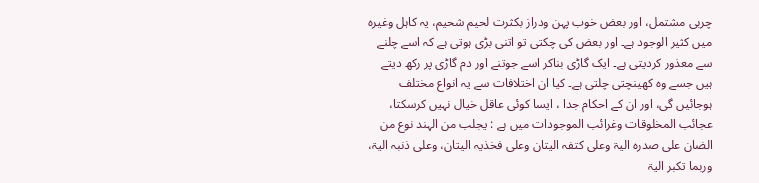چربی مشتمل، اور بعض خوب پہن ودراز بکثرت لحیم شحیم، یہ کاہل وغیرہ میں کثیر الوجود ہے۔ اور بعض کی چکتی تو اتنی بڑی ہوتی ہے کہ اسے چلنے سے معذور کردیتی ہے۔ ایک گاڑی بناکر اسے جوتنے اور دم گاڑی پر رکھ دیتے ہیں جسے وہ کھینچتی چلتی ہے۔ کیا ان اختلافات سے یہ انواع مختلف ہوجائیں گی، اور ان کے احکام جدا ، ایسا کوئی عاقل خیال نہیں کرسکتا،
عجائب المخلوقات وغرائب الموجودات میں ہے : یجلب من الہند نوع من الضان علی صدرہ الیۃ وعلی کتفہ الیتان وعلی فخذیہ الیتان، وعلی ذنبہ الیۃ، وربما تکبر الیۃ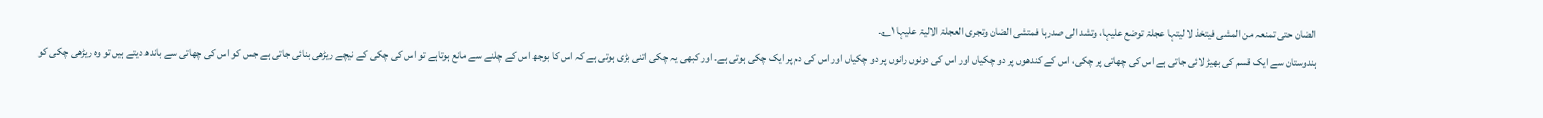الضان حتی تمنعہ من المشی فیتخذ لا لیتہا عجلۃ توضع علیہا، وتشد الی صدرہا فمتشی الضان وتجری العجلۃ الالیۃ علیہا ۱؎۔
ہندوستان سے ایک قسم کی بھیڑ لائی جاتی ہے اس کی چھاتی پر چکی، اس کے کندھوں پر دو چکیاں اور اس کی دونوں رانوں پر دو چکیاں اور اس کی دم پر ایک چکی ہوتی ہے۔ اور کبھی یہ چکی اتنی بڑی ہوتی ہے کہ اس کا بوجھ اس کے چلنے سے مانع ہوتاہے تو اس کی چکی کے نیچے ریڑھی بنائی جاتی ہے جس کو اس کی چھاتی سے باندھ دیتے ہیں تو وہ ریڑھی چکی کو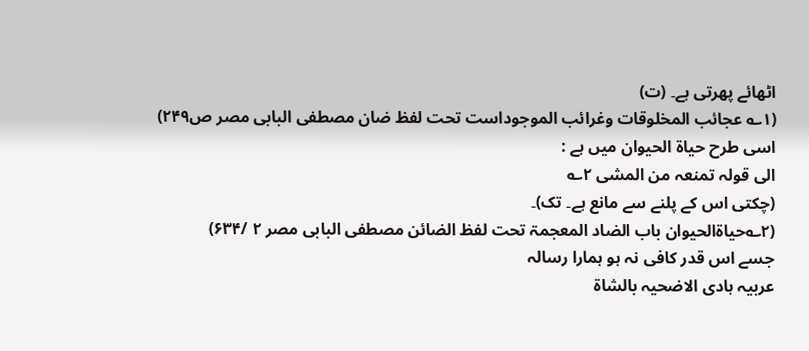اٹھائے پھرتی ہے۔ (ت)
(۱؎ عجائب المخلوقات وغرائب الموجوداست تحت لفظ ضان مصطفی البابی مصر ص۲۴۹)
اسی طرح حیاۃ الحیوان میں ہے :
الی قولہ تمنعہ من المشی ۲؎
(چکتی اس کے پلنے سے مانع ہے۔ تک)۔
(۲؎حیاۃالحیوان باب الضاد المعجمۃ تحت لفظ الضائن مصطفی البابی مصر ۲ /۶۳۴)
جسے اس قدر کافی نہ ہو ہمارا رسالہ
عربیہ ہادی الاضحیہ بالشاۃ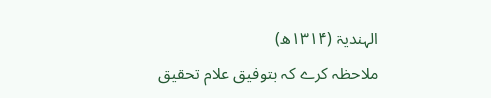الہندیۃ (۱۳۱۴ھ)
ملاحظہ کرے کہ بتوفیق علام تحقیق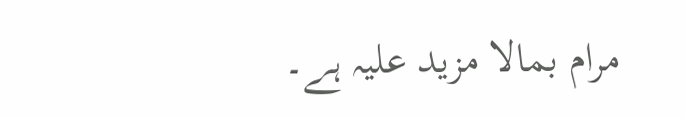مرام بمالا مزید علیہ ہے۔